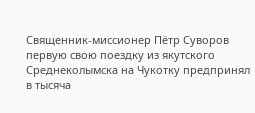Священник-миссионер Пётр Суворов первую свою поездку из якутского Среднеколымска на Чукотку предпринял в тысяча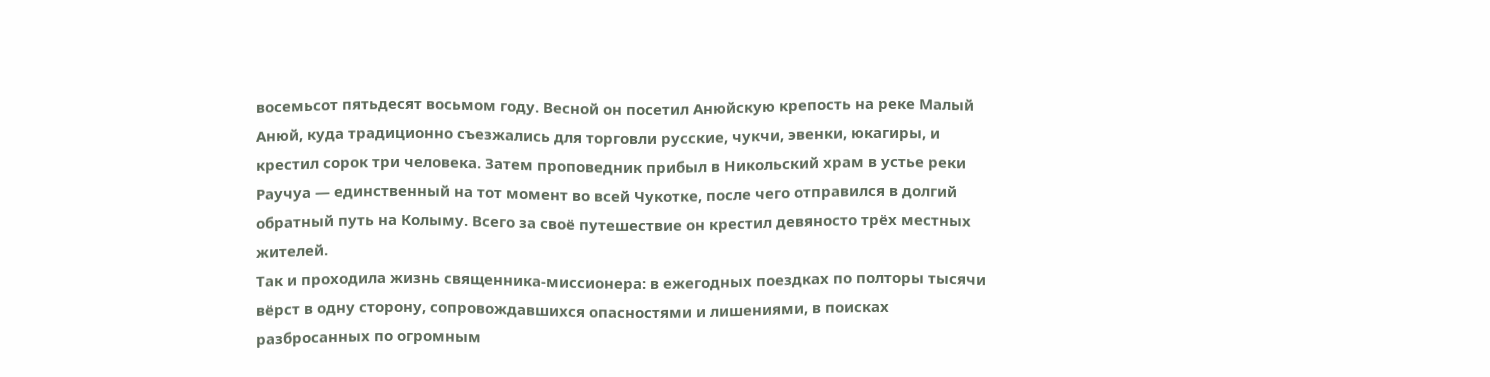восемьсот пятьдесят восьмом году. Весной он посетил Анюйскую крепость на реке Малый Анюй, куда традиционно съезжались для торговли русские, чукчи, эвенки, юкагиры, и крестил сорок три человека. Затем проповедник прибыл в Никольский храм в устье реки Раучуа — единственный на тот момент во всей Чукотке, после чего отправился в долгий обратный путь на Колыму. Всего за своё путешествие он крестил девяносто трёх местных жителей.
Так и проходила жизнь священника-миссионера: в ежегодных поездках по полторы тысячи вёрст в одну сторону, сопровождавшихся опасностями и лишениями, в поисках разбросанных по огромным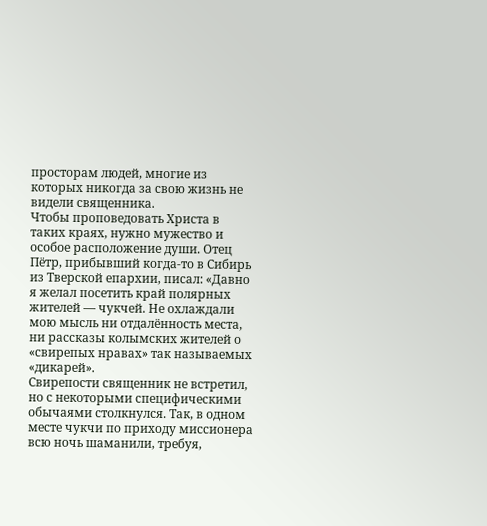просторам людей, многие из которых никогда за свою жизнь не видели священника.
Чтобы проповедовать Христа в таких краях, нужно мужество и особое расположение души. Отец Пётр, прибывший когда-то в Сибирь из Тверской епархии, писал: «Давно я желал посетить край полярных жителей — чукчей. Не охлаждали мою мысль ни отдалённость места, ни рассказы колымских жителей о «свирепых нравах» так называемых «дикарей».
Свирепости священник не встретил, но с некоторыми специфическими обычаями столкнулся. Так, в одном месте чукчи по приходу миссионера всю ночь шаманили, требуя,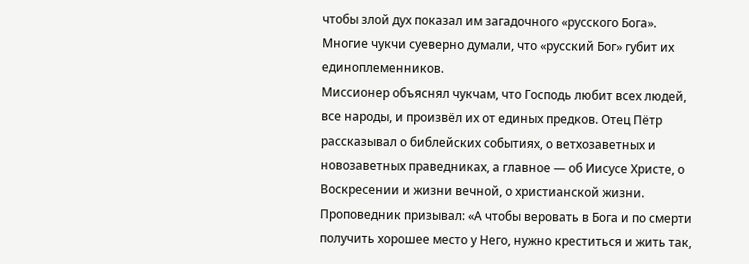чтобы злой дух показал им загадочного «русского Бога». Многие чукчи суеверно думали, что «русский Бог» губит их единоплеменников.
Миссионер объяснял чукчам, что Господь любит всех людей, все народы, и произвёл их от единых предков. Отец Пётр рассказывал о библейских событиях, о ветхозаветных и новозаветных праведниках, а главное — об Иисусе Христе, о Воскресении и жизни вечной, о христианской жизни. Проповедник призывал: «А чтобы веровать в Бога и по смерти получить хорошее место у Него, нужно креститься и жить так,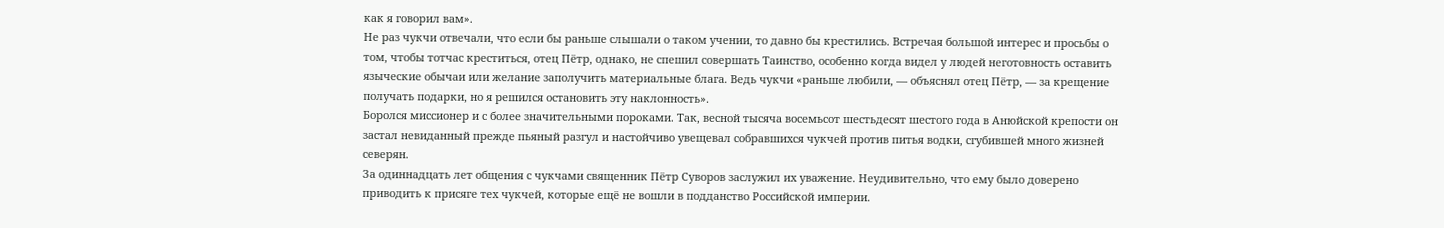как я говорил вам».
Не раз чукчи отвечали, что если бы раньше слышали о таком учении, то давно бы крестились. Встречая большой интерес и просьбы о том, чтобы тотчас креститься, отец Пётр, однако, не спешил совершать Таинство, особенно когда видел у людей неготовность оставить языческие обычаи или желание заполучить материальные блага. Ведь чукчи «раньше любили, — объяснял отец Пётр, — за крещение получать подарки, но я решился остановить эту наклонность».
Боролся миссионер и с более значительными пороками. Так, весной тысяча восемьсот шестьдесят шестого года в Анюйской крепости он застал невиданный прежде пьяный разгул и настойчиво увещевал собравшихся чукчей против питья водки, сгубившей много жизней северян.
За одиннадцать лет общения с чукчами священник Пётр Суворов заслужил их уважение. Неудивительно, что ему было доверено приводить к присяге тех чукчей, которые ещё не вошли в подданство Российской империи.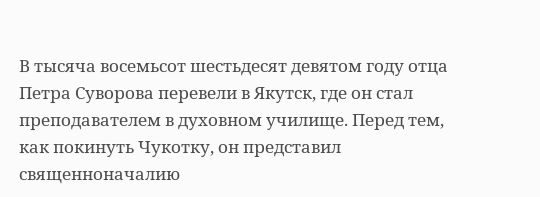В тысяча восемьсот шестьдесят девятом году отца Петра Суворова перевели в Якутск, где он стал преподавателем в духовном училище. Перед тем, как покинуть Чукотку, он представил священноначалию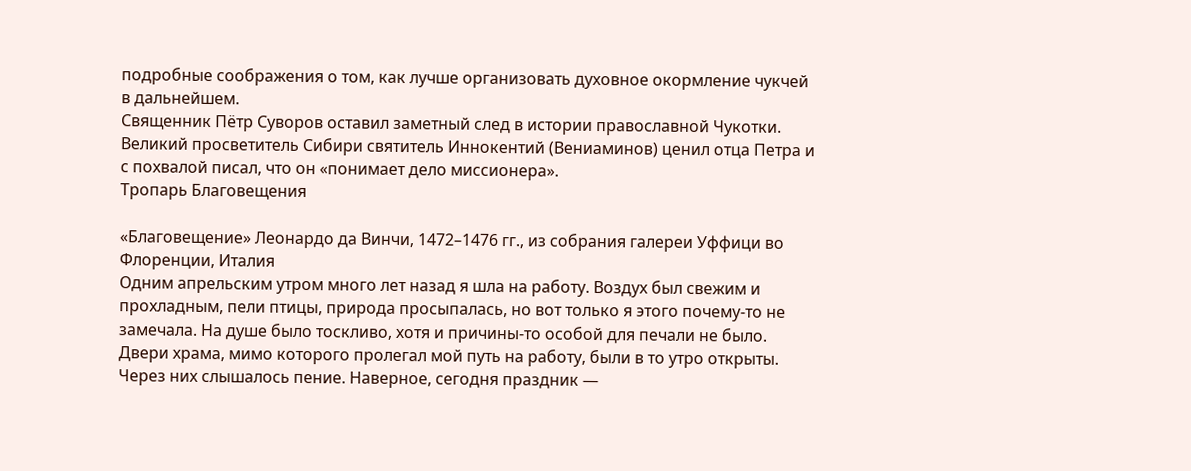подробные соображения о том, как лучше организовать духовное окормление чукчей в дальнейшем.
Священник Пётр Суворов оставил заметный след в истории православной Чукотки. Великий просветитель Сибири святитель Иннокентий (Вениаминов) ценил отца Петра и с похвалой писал, что он «понимает дело миссионера».
Тропарь Благовещения

«Благовещение» Леонардо да Винчи, 1472–1476 гг., из собрания галереи Уффици во Флоренции, Италия
Одним апрельским утром много лет назад я шла на работу. Воздух был свежим и прохладным, пели птицы, природа просыпалась, но вот только я этого почему-то не замечала. На душе было тоскливо, хотя и причины-то особой для печали не было.
Двери храма, мимо которого пролегал мой путь на работу, были в то утро открыты. Через них слышалось пение. Наверное, сегодня праздник —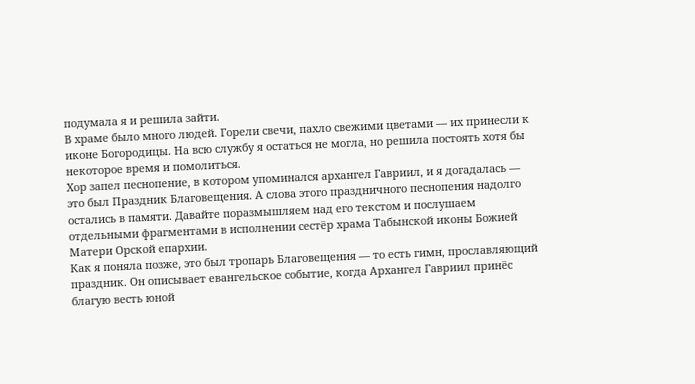подумала я и решила зайти.
В храме было много людей. Горели свечи, пахло свежими цветами — их принесли к иконе Богородицы. На всю службу я остаться не могла, но решила постоять хотя бы некоторое время и помолиться.
Хор запел песнопение, в котором упоминался архангел Гавриил, и я догадалась — это был Праздник Благовещения. А слова этого праздничного песнопения надолго остались в памяти. Давайте поразмышляем над его текстом и послушаем отдельными фрагментами в исполнении сестёр храма Табынской иконы Божией Матери Орской епархии.
Как я поняла позже, это был тропарь Благовещения — то есть гимн, прославляющий праздник. Он описывает евангельское событие, когда Архангел Гавриил принёс благую весть юной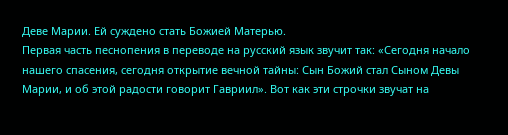Деве Марии. Ей суждено стать Божией Матерью.
Первая часть песнопения в переводе на русский язык звучит так: «Сегодня начало нашего спасения, сегодня открытие вечной тайны: Сын Божий стал Сыном Девы Марии, и об этой радости говорит Гавриил». Вот как эти строчки звучат на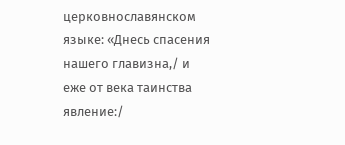церковнославянском языке: «Днесь спасения нашего главизна,/ и еже от века таинства явление:/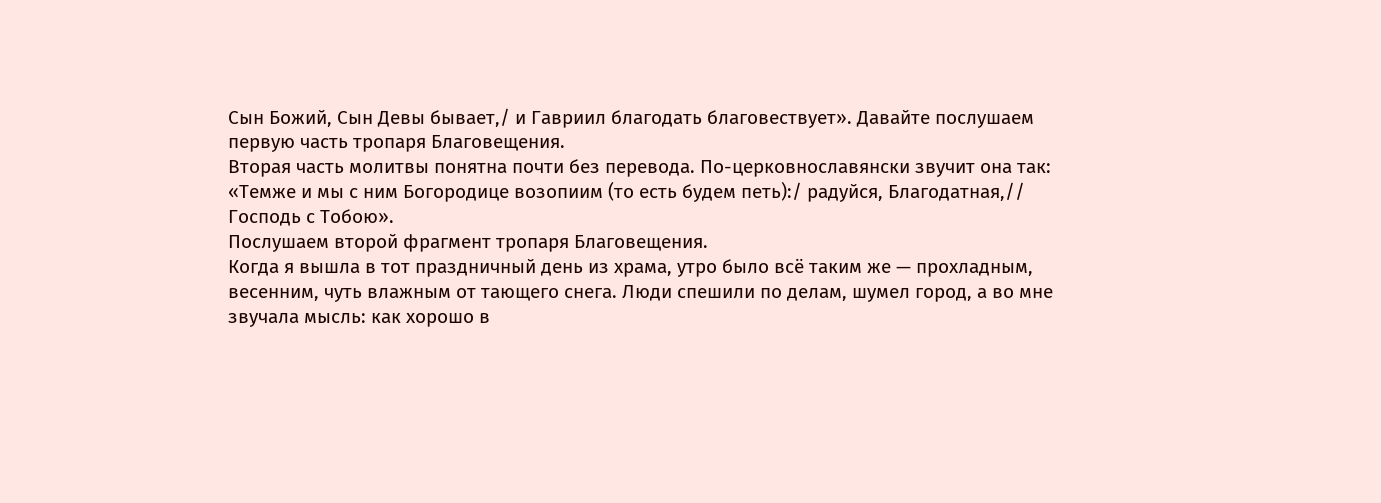Сын Божий, Сын Девы бывает,/ и Гавриил благодать благовествует». Давайте послушаем первую часть тропаря Благовещения.
Вторая часть молитвы понятна почти без перевода. По-церковнославянски звучит она так: «Темже и мы с ним Богородице возопиим (то есть будем петь):/ радуйся, Благодатная,// Господь с Тобою».
Послушаем второй фрагмент тропаря Благовещения.
Когда я вышла в тот праздничный день из храма, утро было всё таким же — прохладным, весенним, чуть влажным от тающего снега. Люди спешили по делам, шумел город, а во мне звучала мысль: как хорошо в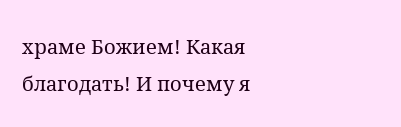храме Божием! Какая благодать! И почему я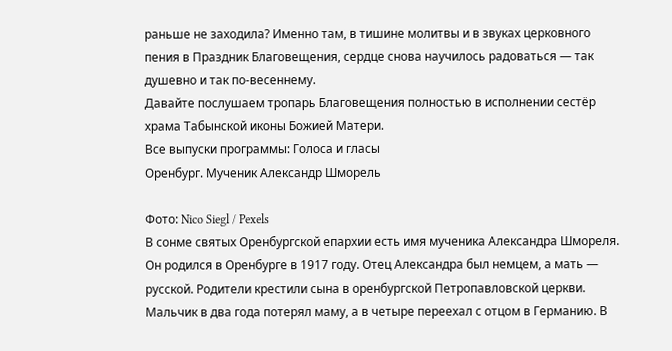раньше не заходила? Именно там, в тишине молитвы и в звуках церковного пения в Праздник Благовещения, сердце снова научилось радоваться — так душевно и так по-весеннему.
Давайте послушаем тропарь Благовещения полностью в исполнении сестёр храма Табынской иконы Божией Матери.
Все выпуски программы: Голоса и гласы
Оренбург. Мученик Александр Шморель

Фото: Nico Siegl / Pexels
В сонме святых Оренбургской епархии есть имя мученика Александра Шмореля. Он родился в Оренбурге в 1917 году. Отец Александра был немцем, а мать — русской. Родители крестили сына в оренбургской Петропавловской церкви. Мальчик в два года потерял маму, а в четыре переехал с отцом в Германию. В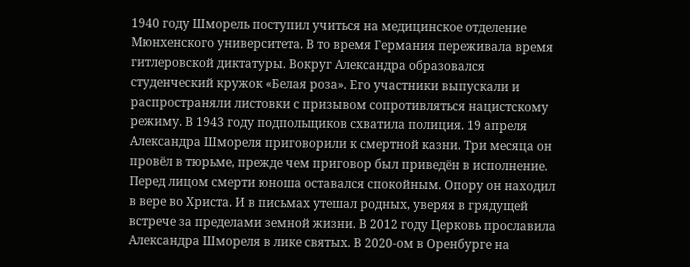1940 году Шморель поступил учиться на медицинское отделение Мюнхенского университета. В то время Германия переживала время гитлеровской диктатуры. Вокруг Александра образовался студенческий кружок «Белая роза». Его участники выпускали и распространяли листовки с призывом сопротивляться нацистскому режиму. В 1943 году подпольщиков схватила полиция. 19 апреля Александра Шмореля приговорили к смертной казни. Три месяца он провёл в тюрьме, прежде чем приговор был приведён в исполнение. Перед лицом смерти юноша оставался спокойным. Опору он находил в вере во Христа. И в письмах утешал родных, уверяя в грядущей встрече за пределами земной жизни. В 2012 году Церковь прославила Александра Шмореля в лике святых. В 2020-ом в Оренбурге на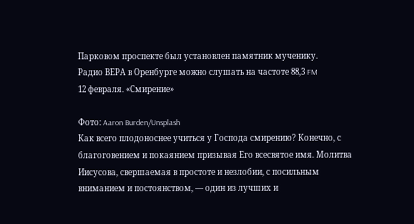Парковом проспекте был установлен памятник мученику.
Радио ВЕРА в Оренбурге можно слушать на частоте 88,3 FM
12 февраля. «Смирение»

Фото: Aaron Burden/Unsplash
Как всего плодоноснее учиться у Господа смирению? Конечно, с благоговением и покаянием призывая Его всесвятое имя. Молитва Иисусова, свершаемая в простоте и незлобии, с посильным вниманием и постоянством, — один из лучших и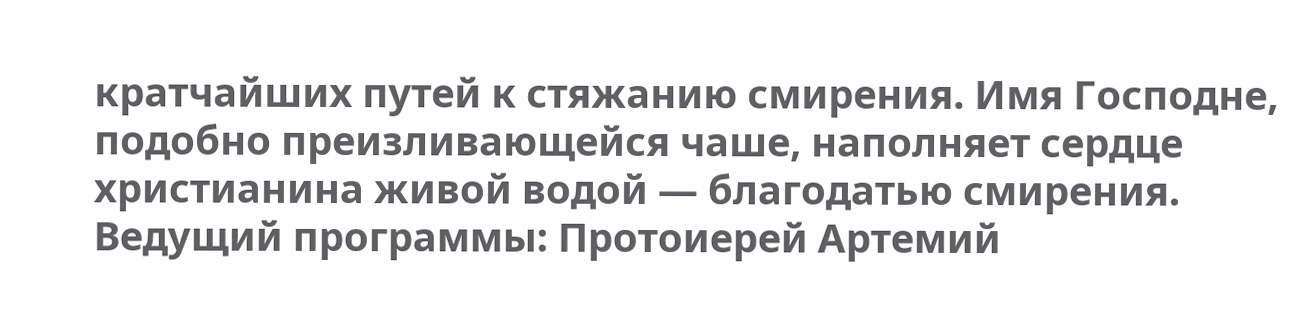кратчайших путей к стяжанию смирения. Имя Господне, подобно преизливающейся чаше, наполняет сердце христианина живой водой — благодатью смирения.
Ведущий программы: Протоиерей Артемий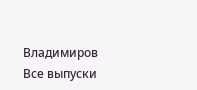Владимиров
Все выпуски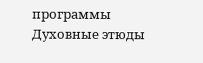программы Духовные этюды